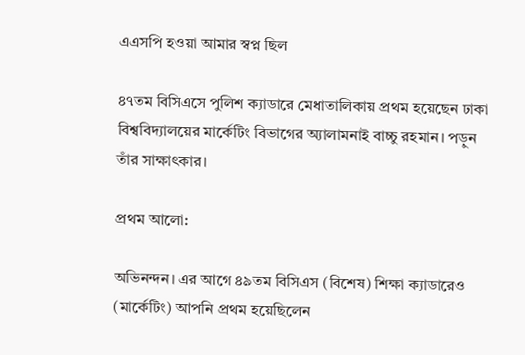এএসপি হওয়া আমার স্বপ্ন ছিল

৪৭তম বিসিএসে পুলিশ ক্যাডারে মেধাতালিকায় প্রথম হয়েছেন ঢাকা বিশ্ববিদ্যালয়ের মার্কেটিং বিভাগের অ্যালামনাই বাচ্চু রহমান। পড়ুন তাঁর সাক্ষাৎকার।

প্রথম আলো:

অভিনন্দন। এর আগে ৪৯তম বিসিএস (বিশেষ) শিক্ষা ক্যাডারেও (মার্কেটিং) আপনি প্রথম হয়েছিলেন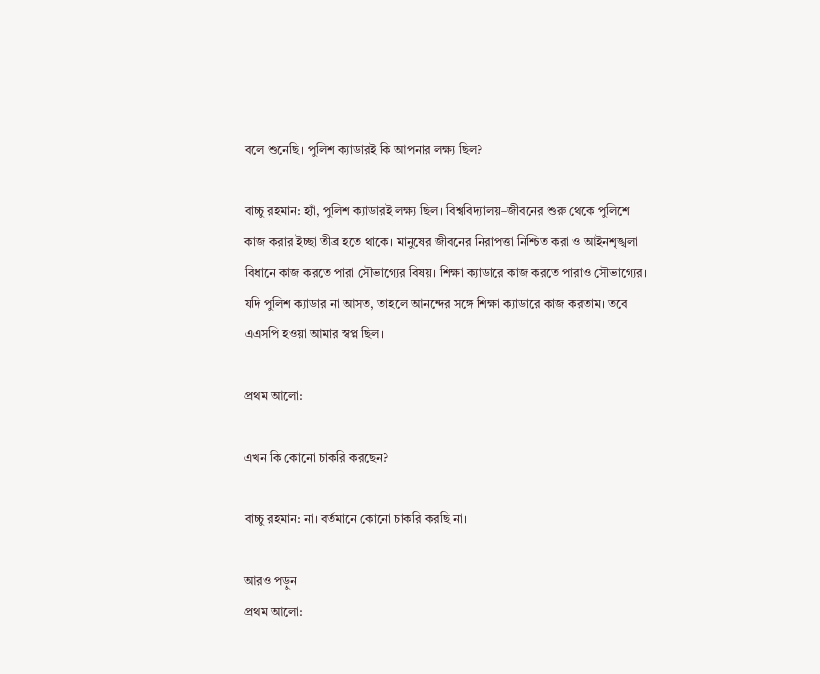বলে শুনেছি। পুলিশ ক‍্যাডারই কি আপনার লক্ষ‍্য ছিল?

বাচ্চু রহমান: হ্যাঁ, পুলিশ ক্যাডারই লক্ষ্য ছিল। বিশ্ববিদ্যালয়–জীবনের শুরু থেকে পুলিশে কাজ করার ইচ্ছা তীব্র হতে থাকে। মানুষের জীবনের নিরাপত্তা নিশ্চিত করা ও আইনশৃঙ্খলা বিধানে কাজ করতে পারা সৌভাগ্যের বিষয়। শিক্ষা ক্যাডারে কাজ করতে পারাও সৌভাগ্যের। যদি পুলিশ ক্যাডার না আসত, তাহলে আনন্দের সঙ্গে শিক্ষা ক্যাডারে কাজ করতাম। তবে এএসপি হওয়া আমার স্বপ্ন ছিল।

প্রথম আলো:

এখন কি কোনো চাকরি করছেন?

বাচ্চু রহমান: না। বর্তমানে কোনো চাকরি করছি না।

আরও পড়ুন
প্রথম আলো: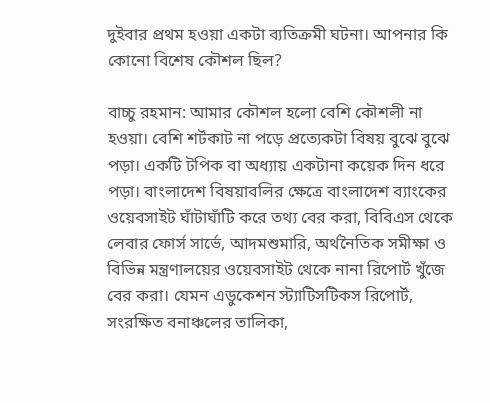দুইবার প্রথম হওয়া একটা ব্যতিক্রমী ঘটনা। আপনার কি কোনো বিশেষ কৌশল ছিল?

বাচ্চু রহমান: আমার কৌশল হলো বেশি কৌশলী না হওয়া। বেশি শর্টকাট না পড়ে প্রত্যেকটা বিষয় বুঝে বুঝে পড়া। একটি টপিক বা অধ্যায় একটানা কয়েক দিন ধরে পড়া। বাংলাদেশ বিষয়াবলির ক্ষেত্রে বাংলাদেশ ব্যাংকের ওয়েবসাইট ঘাঁটাঘাঁটি করে তথ্য বের করা, বিবিএস থেকে লেবার ফোর্স সার্ভে, আদমশুমারি, অর্থনৈতিক সমীক্ষা ও বিভিন্ন মন্ত্রণালয়ের ওয়েবসাইট থেকে নানা রিপোর্ট খুঁজে বের করা। যেমন এডুকেশন স্ট্যাটিসটিকস রিপোর্ট, সংরক্ষিত বনাঞ্চলের তালিকা,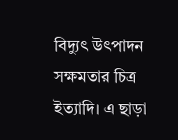বিদ্যুৎ উৎপাদন সক্ষমতার চিত্র ইত্যাদি। এ ছাড়া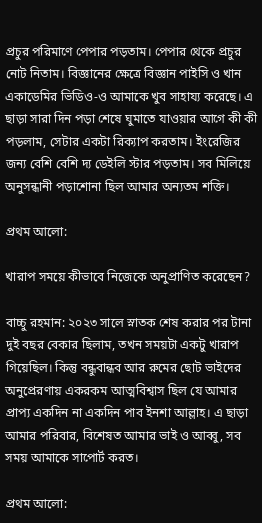প্রচুর পরিমাণে পেপার পড়তাম। পেপার থেকে প্রচুর নোট নিতাম। বিজ্ঞানের ক্ষেত্রে বিজ্ঞান পাইসি ও খান একাডেমির ভিডিও-ও আমাকে খুব সাহায্য করেছে। এ ছাড়া সারা দিন পড়া শেষে ঘুমাতে যাওয়ার আগে কী কী পড়লাম, সেটার একটা রিক্যাপ করতাম। ইংরেজির জন্য বেশি বেশি দ্য ডেইলি স্টার পড়তাম। সব মিলিয়ে অনুসন্ধানী পড়াশোনা ছিল আমার অন্যতম শক্তি।

প্রথম আলো:

খারাপ সময়ে কীভাবে নিজেকে অনুপ্রাণিত করেছেন?

বাচ্চু রহমান: ২০২৩ সালে স্নাতক শেষ করার পর টানা দুই বছর বেকার ছিলাম, তখন সময়টা একটু খারাপ গিয়েছিল। কিন্তু বন্ধুবান্ধব আর রুমের ছোট ভাইদের অনুপ্রেরণায় একরকম আত্মবিশ্বাস ছিল যে আমার প্রাপ্য একদিন না একদিন পাব ইনশা আল্লাহ। এ ছাড়া আমার পরিবার, বিশেষত আমার ভাই ও আব্বু, সব সময় আমাকে সাপোর্ট করত।

প্রথম আলো: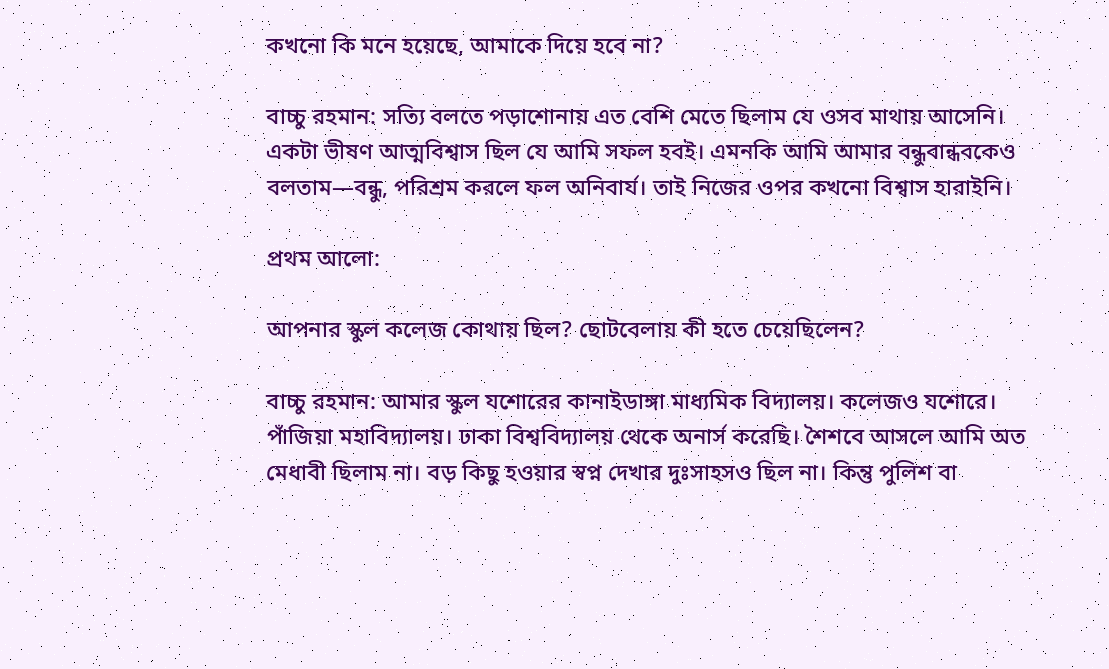কখনো কি মনে হয়েছে, আমাকে দিয়ে হবে না?

বাচ্চু রহমান: সত্যি বলতে পড়াশোনায় এত বেশি মেতে ছিলাম যে ওসব মাথায় আসেনি। একটা ভীষণ আত্মবিশ্বাস ছিল যে আমি সফল হবই। এমনকি আমি আমার বন্ধুবান্ধবকেও বলতাম—বন্ধু, পরিশ্রম করলে ফল অনিবার্য। তাই নিজের ওপর কখনো বিশ্বাস হারাইনি।

প্রথম আলো:

আপনার স্কুল কলেজ কোথায় ছিল? ছোটবেলায় কী হতে চেয়েছিলেন?

বাচ্চু রহমান: আমার স্কুল যশোরের কানাইডাঙ্গা মাধ্যমিক বিদ্যালয়। কলেজও যশোরে। পাঁজিয়া মহাবিদ্যালয়। ঢাকা বিশ্ববিদ্যালয় থেকে অনার্স করেছি। শৈশবে আসলে আমি অত মেধাবী ছিলাম না। বড় কিছু হওয়ার স্বপ্ন দেখার দুঃসাহসও ছিল না। কিন্তু পুলিশ বা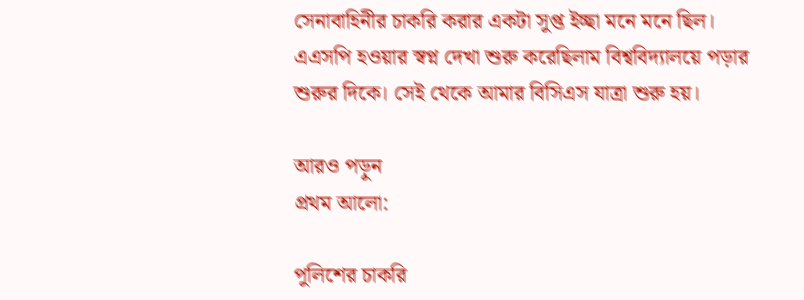সেনাবাহিনীর চাকরি করার একটা সুপ্ত ইচ্ছা মনে মনে ছিল। এএসপি হওয়ার স্বপ্ন দেখা শুরু করেছিলাম বিশ্ববিদ্যালয়ে পড়ার শুরুর দিকে। সেই থেকে আমার বিসিএস যাত্রা শুরু হয়।

আরও পড়ুন
প্রথম আলো:

পুলিশের চাকরি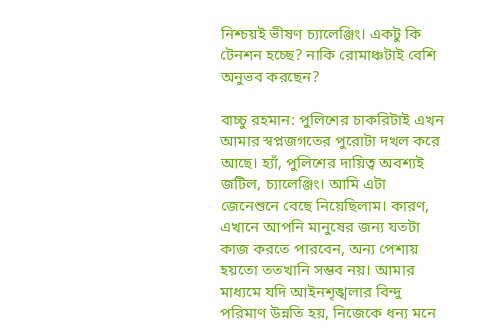নিশ্চয়ই ভীষণ চ্যালেঞ্জিং। একটু কি টেনশন হচ্ছে? নাকি রোমাঞ্চটাই বেশি অনুভব করছেন?

বাচ্চু রহমান: পুলিশের চাকরিটাই এখন আমার স্বপ্নজগতের পুরোটা দখল করে আছে। হ্যাঁ, পুলিশের দায়িত্ব অবশ্যই জটিল, চ্যালেঞ্জিং। আমি এটা জেনেশুনে বেছে নিয়েছিলাম। কারণ, এখানে আপনি মানুষের জন্য যতটা কাজ করতে পারবেন, অন্য পেশায় হয়তো ততখানি সম্ভব নয়। আমার মাধ্যমে যদি আইনশৃঙ্খলার বিন্দু পরিমাণ উন্নতি হয়, নিজেকে ধন্য মনে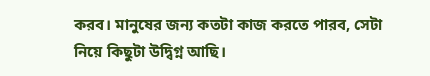করব। মানুষের জন্য কতটা কাজ করতে পারব, সেটা নিয়ে কিছুটা উদ্বিগ্ন আছি।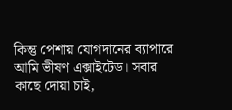কিন্তু পেশায় যোগদানের ব্যাপারে আমি ভীষণ এক্সাইটেড। সবার কাছে দোয়া চাই,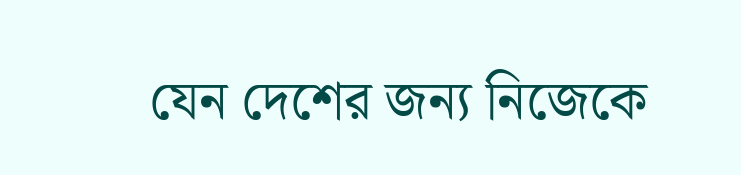যেন দেশের জন্য নিজেকে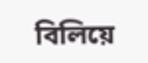বিলিয়ে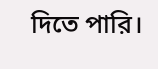দিতে পারি।